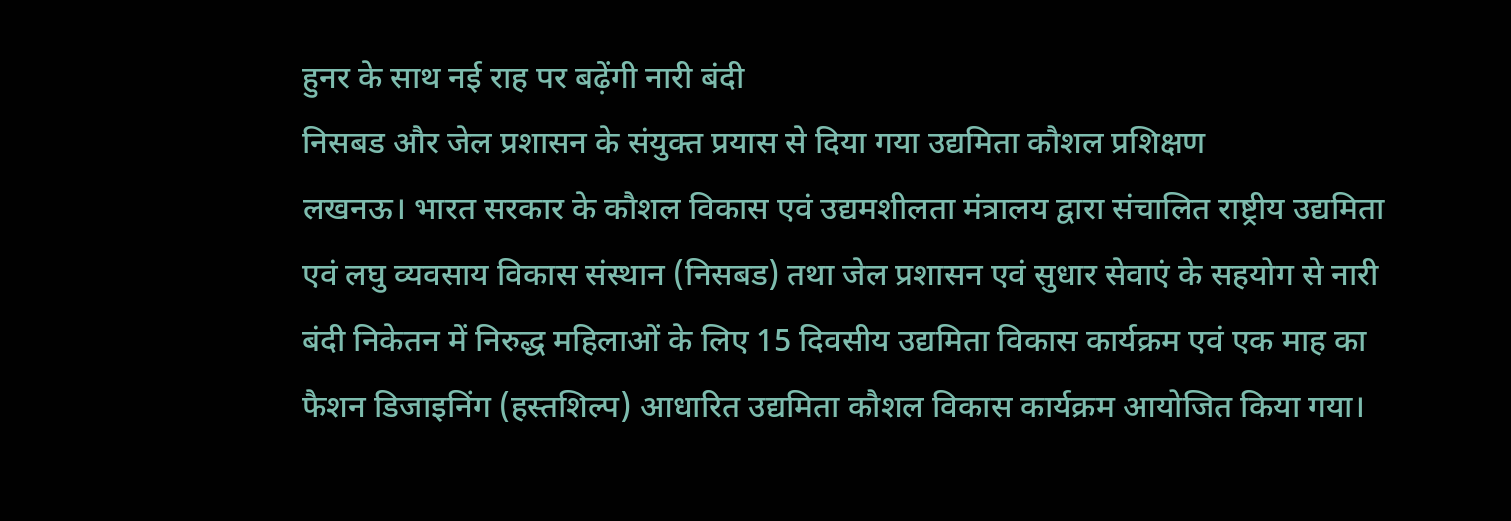हुनर के साथ नई राह पर बढ़ेंगी नारी बंदी
निसबड और जेल प्रशासन के संयुक्त प्रयास से दिया गया उद्यमिता कौशल प्रशिक्षण
लखनऊ। भारत सरकार के कौशल विकास एवं उद्यमशीलता मंत्रालय द्वारा संचालित राष्ट्रीय उद्यमिता एवं लघु व्यवसाय विकास संस्थान (निसबड) तथा जेल प्रशासन एवं सुधार सेवाएं के सहयोग से नारी बंदी निकेतन में निरुद्ध महिलाओं के लिए 15 दिवसीय उद्यमिता विकास कार्यक्रम एवं एक माह का फैशन डिजाइनिंग (हस्तशिल्प) आधारित उद्यमिता कौशल विकास कार्यक्रम आयोजित किया गया।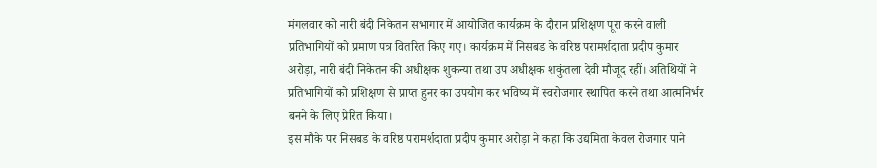मंगलवार को नारी बंदी निकेतन सभागार में आयोजित कार्यक्रम के दौरान प्रशिक्षण पूरा करने वाली प्रतिभागियों को प्रमाण पत्र वितरित किए गए। कार्यक्रम में निसबड के वरिष्ठ परामर्शदाता प्रदीप कुमार अरोड़ा, नारी बंदी निकेतन की अधीक्षक शुकन्या तथा उप अधीक्षक शकुंतला देवी मौजूद रहीं। अतिथियों ने प्रतिभागियों को प्रशिक्षण से प्राप्त हुनर का उपयोग कर भविष्य में स्वरोजगार स्थापित करने तथा आत्मनिर्भर बनने के लिए प्रेरित किया।
इस मौके पर निसबड के वरिष्ठ परामर्शदाता प्रदीप कुमार अरोड़ा ने कहा कि उद्यमिता केवल रोजगार पाने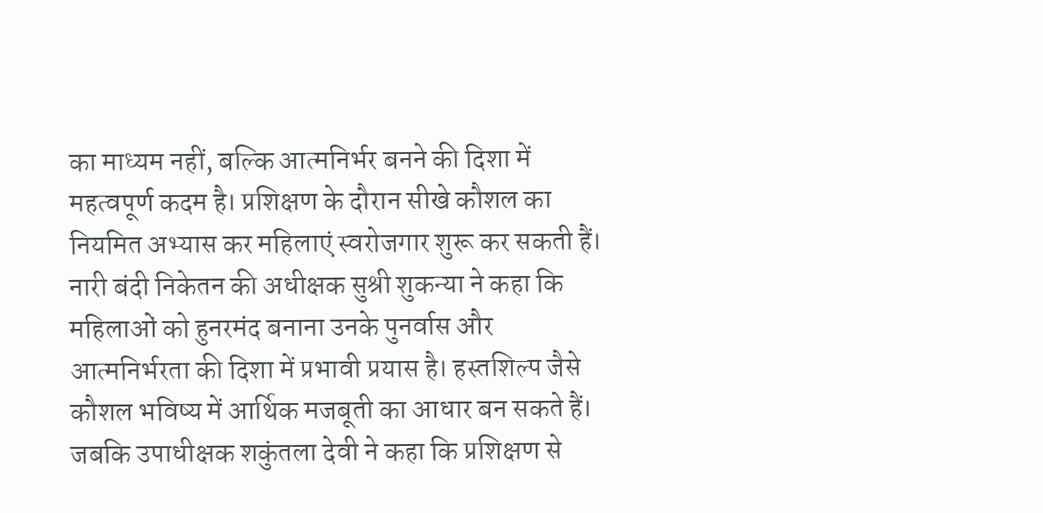का माध्यम नहीं, बल्कि आत्मनिर्भर बनने की दिशा में महत्वपूर्ण कदम है। प्रशिक्षण के दौरान सीखे कौशल का नियमित अभ्यास कर महिलाएं स्वरोजगार शुरू कर सकती हैं। नारी बंदी निकेतन की अधीक्षक सुश्री शुकन्या ने कहा कि महिलाओं को हुनरमंद बनाना उनके पुनर्वास और आत्मनिर्भरता की दिशा में प्रभावी प्रयास है। हस्तशिल्प जैसे कौशल भविष्य में आर्थिक मजबूती का आधार बन सकते हैं। जबकि उपाधीक्षक शकुंतला देवी ने कहा कि प्रशिक्षण से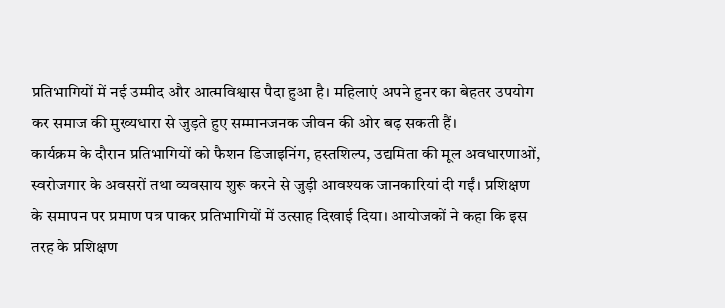प्रतिभागियों में नई उम्मीद और आत्मविश्वास पैदा हुआ है। महिलाएं अपने हुनर का बेहतर उपयोग कर समाज की मुख्यधारा से जुड़ते हुए सम्मानजनक जीवन की ओर बढ़ सकती हैं।
कार्यक्रम के दौरान प्रतिभागियों को फैशन डिजाइनिंग, हस्तशिल्प, उद्यमिता की मूल अवधारणाओं, स्वरोजगार के अवसरों तथा व्यवसाय शुरू करने से जुड़ी आवश्यक जानकारियां दी गईं। प्रशिक्षण के समापन पर प्रमाण पत्र पाकर प्रतिभागियों में उत्साह दिखाई दिया। आयोजकों ने कहा कि इस तरह के प्रशिक्षण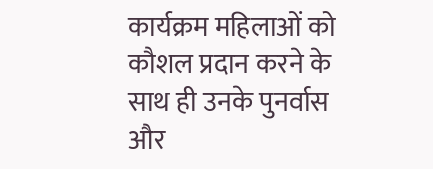कार्यक्रम महिलाओं को कौशल प्रदान करने के साथ ही उनके पुनर्वास और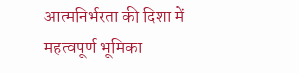आत्मनिर्भरता की दिशा में महत्वपूर्ण भूमिका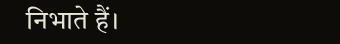निभाते हैं।